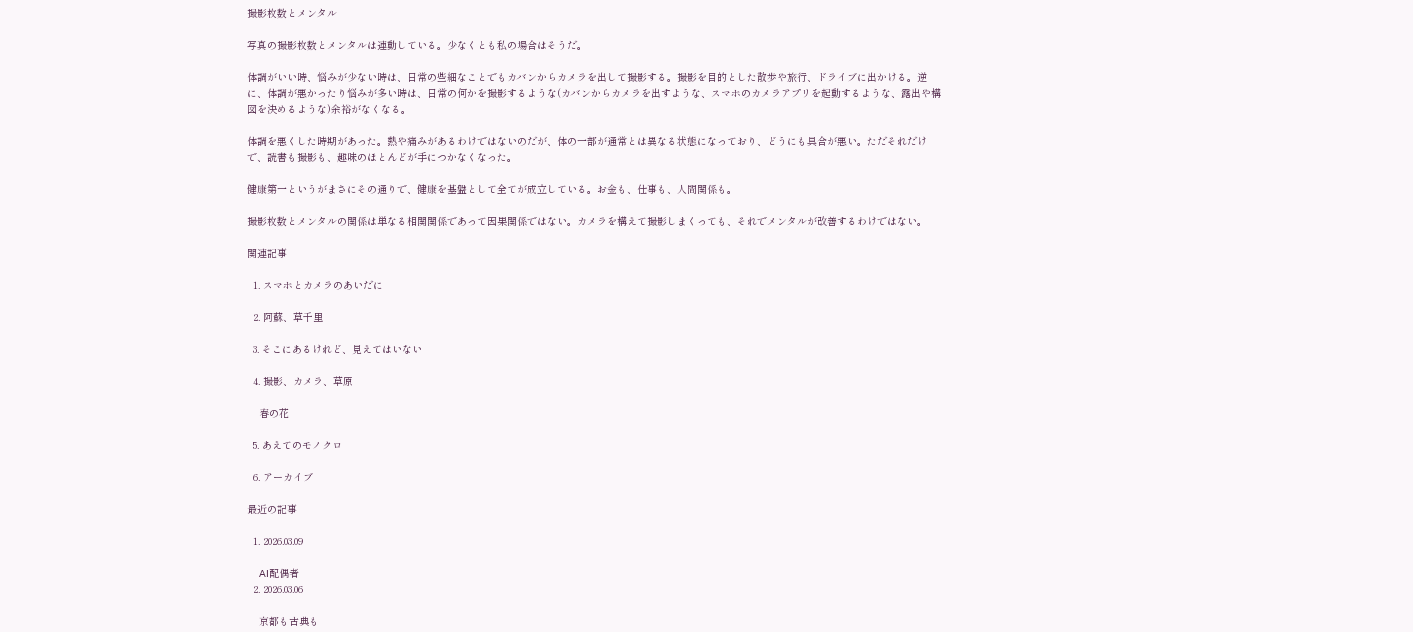撮影枚数とメンタル

写真の撮影枚数とメンタルは連動している。少なくとも私の場合はそうだ。

体調がいい時、悩みが少ない時は、日常の些細なことでもカバンからカメラを出して撮影する。撮影を目的とした散歩や旅行、ドライブに出かける。逆に、体調が悪かったり悩みが多い時は、日常の何かを撮影するような(カバンからカメラを出すような、スマホのカメラアプリを起動するような、露出や構図を決めるような)余裕がなくなる。

体調を悪くした時期があった。熱や痛みがあるわけではないのだが、体の一部が通常とは異なる状態になっており、どうにも具合が悪い。ただそれだけで、読書も撮影も、趣味のほとんどが手につかなくなった。

健康第一というがまさにその通りで、健康を基盤として全てが成立している。お金も、仕事も、人間関係も。

撮影枚数とメンタルの関係は単なる相関関係であって因果関係ではない。カメラを構えて撮影しまくっても、それでメンタルが改善するわけではない。

関連記事

  1. スマホとカメラのあいだに

  2. 阿蘇、草千里

  3. そこにあるけれど、見えてはいない

  4. 撮影、カメラ、草原

    春の花

  5. あえてのモノクロ

  6. アーカイブ

最近の記事

  1. 2026.03.09

    AI配偶者
  2. 2026.03.06

    京都も古典も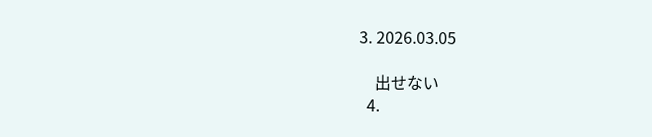3. 2026.03.05

    出せない
  4.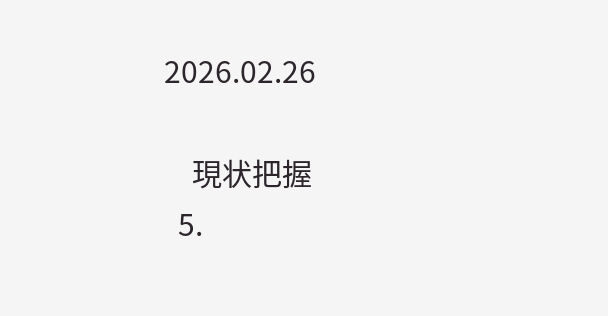2026.02.26

    現状把握
  5.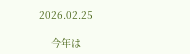2026.02.25

    今年は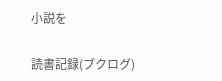小説を

読書記録(ブクログ)